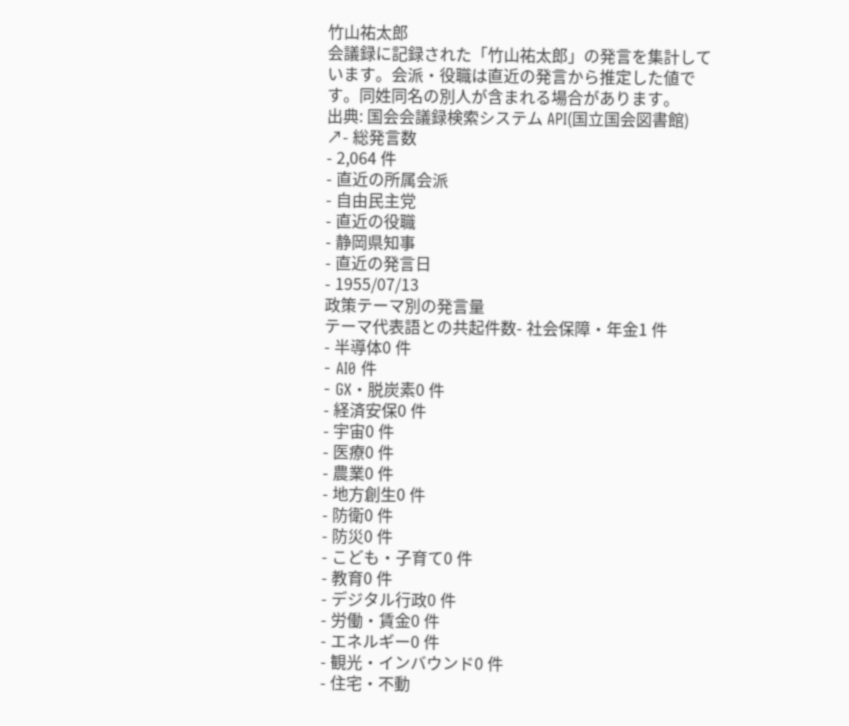竹山祐太郎
会議録に記録された「竹山祐太郎」の発言を集計しています。会派・役職は直近の発言から推定した値です。同姓同名の別人が含まれる場合があります。
出典: 国会会議録検索システム API(国立国会図書館) ↗- 総発言数
- 2,064 件
- 直近の所属会派
- 自由民主党
- 直近の役職
- 静岡県知事
- 直近の発言日
- 1955/07/13
政策テーマ別の発言量
テーマ代表語との共起件数- 社会保障・年金1 件
- 半導体0 件
- AI0 件
- GX・脱炭素0 件
- 経済安保0 件
- 宇宙0 件
- 医療0 件
- 農業0 件
- 地方創生0 件
- 防衛0 件
- 防災0 件
- こども・子育て0 件
- 教育0 件
- デジタル行政0 件
- 労働・賃金0 件
- エネルギー0 件
- 観光・インバウンド0 件
- 住宅・不動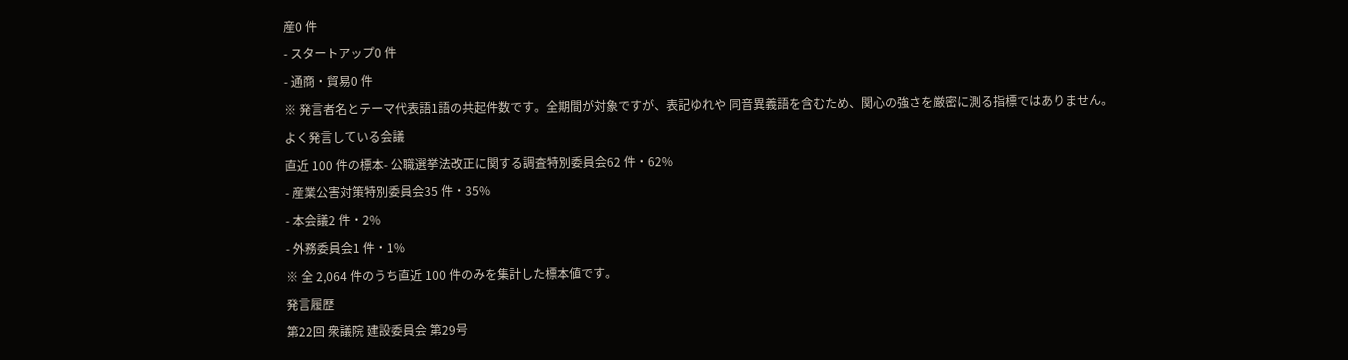産0 件
- スタートアップ0 件
- 通商・貿易0 件
※ 発言者名とテーマ代表語1語の共起件数です。全期間が対象ですが、表記ゆれや 同音異義語を含むため、関心の強さを厳密に測る指標ではありません。
よく発言している会議
直近 100 件の標本- 公職選挙法改正に関する調査特別委員会62 件・62%
- 産業公害対策特別委員会35 件・35%
- 本会議2 件・2%
- 外務委員会1 件・1%
※ 全 2,064 件のうち直近 100 件のみを集計した標本値です。
発言履歴
第22回 衆議院 建設委員会 第29号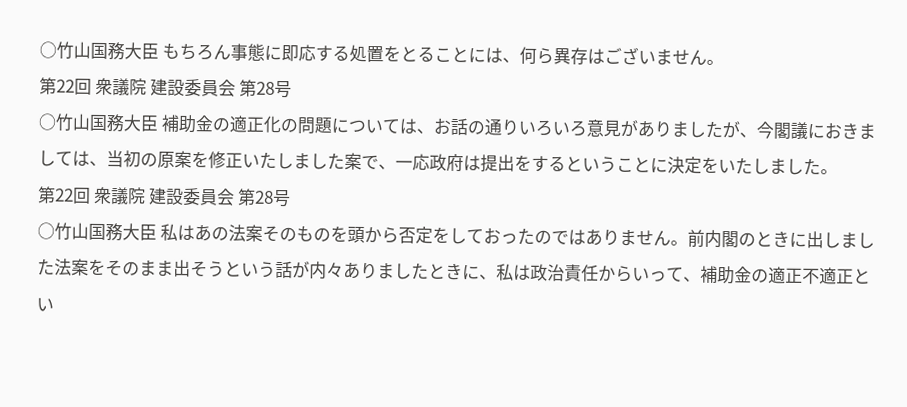○竹山国務大臣 もちろん事態に即応する処置をとることには、何ら異存はございません。
第22回 衆議院 建設委員会 第28号
○竹山国務大臣 補助金の適正化の問題については、お話の通りいろいろ意見がありましたが、今閣議におきましては、当初の原案を修正いたしました案で、一応政府は提出をするということに決定をいたしました。
第22回 衆議院 建設委員会 第28号
○竹山国務大臣 私はあの法案そのものを頭から否定をしておったのではありません。前内閣のときに出しました法案をそのまま出そうという話が内々ありましたときに、私は政治責任からいって、補助金の適正不適正とい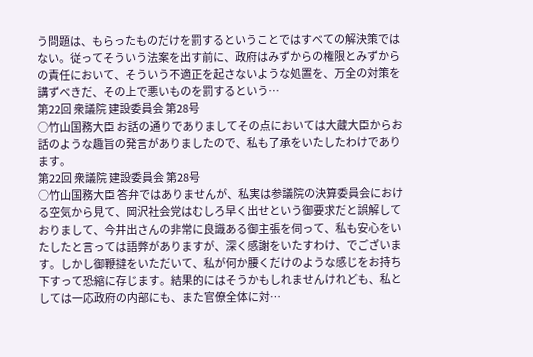う問題は、もらったものだけを罰するということではすべての解決策ではない。従ってそういう法案を出す前に、政府はみずからの権限とみずからの責任において、そういう不適正を起さないような処置を、万全の対策を講ずべきだ、その上で悪いものを罰するという…
第22回 衆議院 建設委員会 第28号
○竹山国務大臣 お話の通りでありましてその点においては大蔵大臣からお話のような趣旨の発言がありましたので、私も了承をいたしたわけであります。
第22回 衆議院 建設委員会 第28号
○竹山国務大臣 答弁ではありませんが、私実は参議院の決算委員会における空気から見て、岡沢社会党はむしろ早く出せという御要求だと誤解しておりまして、今井出さんの非常に良識ある御主張を伺って、私も安心をいたしたと言っては語弊がありますが、深く感謝をいたすわけ、でございます。しかし御鞭撻をいただいて、私が何か腰くだけのような感じをお持ち下すって恐縮に存じます。結果的にはそうかもしれませんけれども、私としては一応政府の内部にも、また官僚全体に対…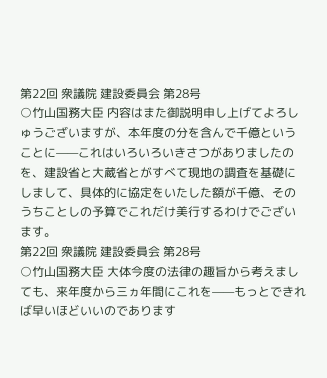第22回 衆議院 建設委員会 第28号
○竹山国務大臣 内容はまた御説明申し上げてよろしゅうございますが、本年度の分を含んで千億ということに——これはいろいろいきさつがありましたのを、建設省と大蔵省とがすべて現地の調査を基礎にしまして、具体的に協定をいたした額が千億、そのうちことしの予算でこれだけ美行するわけでございます。
第22回 衆議院 建設委員会 第28号
○竹山国務大臣 大体今度の法律の趣旨から考えましても、来年度から三ヵ年間にこれを——もっとできれば早いほどいいのであります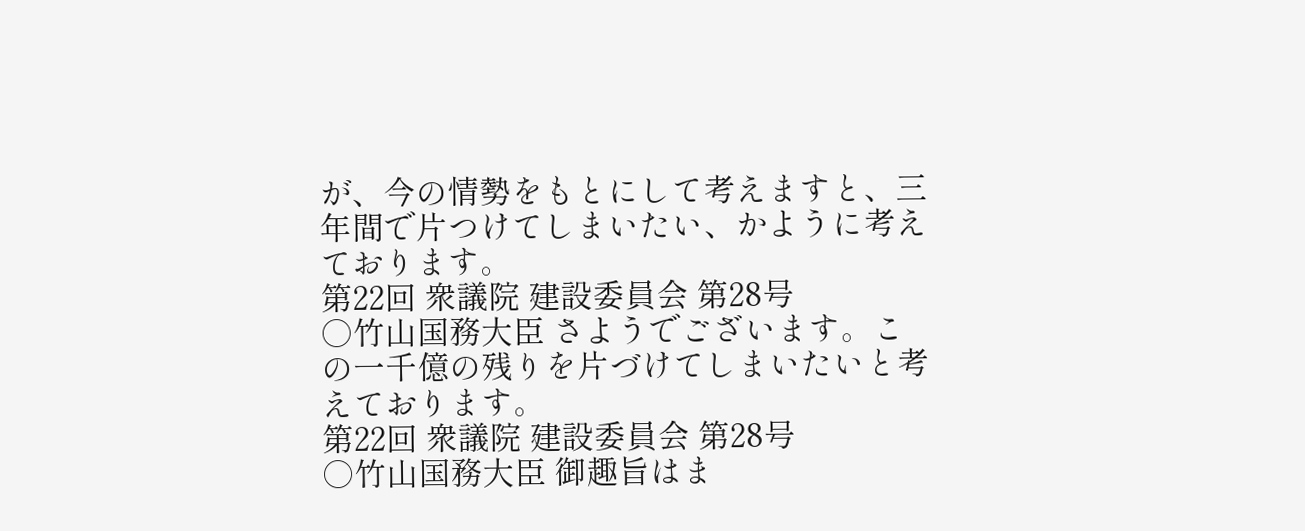が、今の情勢をもとにして考えますと、三年間で片つけてしまいたい、かように考えております。
第22回 衆議院 建設委員会 第28号
○竹山国務大臣 さようでございます。この一千億の残りを片づけてしまいたいと考えております。
第22回 衆議院 建設委員会 第28号
○竹山国務大臣 御趣旨はま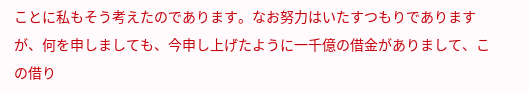ことに私もそう考えたのであります。なお努力はいたすつもりでありますが、何を申しましても、今申し上げたように一千億の借金がありまして、この借り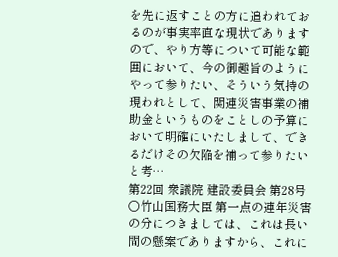を先に返すことの方に追われておるのが事実率直な現状でありますので、やり方等について可能な範囲において、今の御趣旨のようにやって参りたい、そういう気持の現われとして、関連災害事業の補助金というものをことしの予算において明確にいたしまして、できるだけその欠陥を補って参りたいと考…
第22回 衆議院 建設委員会 第28号
○竹山国務大臣 第一点の連年災害の分につきましては、これは長い間の懸案でありますから、これに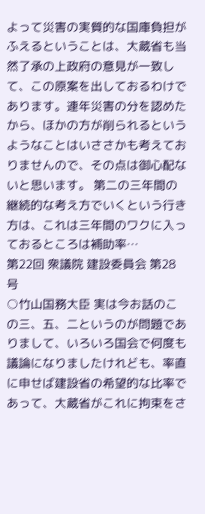よって災害の実質的な国庫負担がふえるということは、大蔵省も当然了承の上政府の意見が一致して、この原案を出しておるわけであります。連年災害の分を認めたから、ほかの方が削られるというようなことはいささかも考えておりませんので、その点は御心配ないと思います。 第二の三年間の継続的な考え方でいくという行き方は、これは三年間のワクに入っておるところは補助率…
第22回 衆議院 建設委員会 第28号
○竹山国務大臣 実は今お話のこの三、五、二というのが問題でありまして、いろいろ国会で何度も議論になりましたけれども、率直に申せば建設省の希望的な比率であって、大蔵省がこれに拘束をさ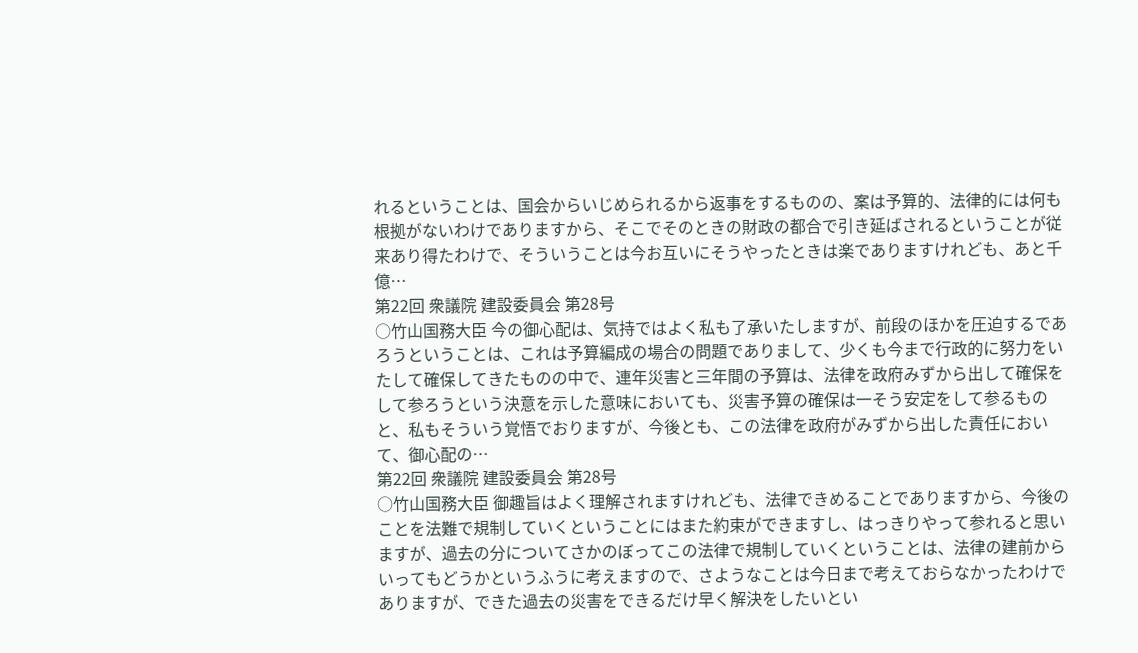れるということは、国会からいじめられるから返事をするものの、案は予算的、法律的には何も根拠がないわけでありますから、そこでそのときの財政の都合で引き延ばされるということが従来あり得たわけで、そういうことは今お互いにそうやったときは楽でありますけれども、あと千億…
第22回 衆議院 建設委員会 第28号
○竹山国務大臣 今の御心配は、気持ではよく私も了承いたしますが、前段のほかを圧迫するであろうということは、これは予算編成の場合の問題でありまして、少くも今まで行政的に努力をいたして確保してきたものの中で、連年災害と三年間の予算は、法律を政府みずから出して確保をして参ろうという決意を示した意味においても、災害予算の確保は一そう安定をして参るものと、私もそういう覚悟でおりますが、今後とも、この法律を政府がみずから出した責任において、御心配の…
第22回 衆議院 建設委員会 第28号
○竹山国務大臣 御趣旨はよく理解されますけれども、法律できめることでありますから、今後のことを法難で規制していくということにはまた約束ができますし、はっきりやって参れると思いますが、過去の分についてさかのぼってこの法律で規制していくということは、法律の建前からいってもどうかというふうに考えますので、さようなことは今日まで考えておらなかったわけでありますが、できた過去の災害をできるだけ早く解決をしたいとい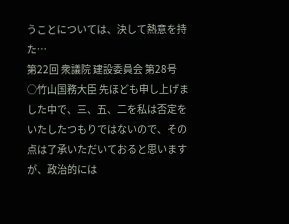うことについては、決して熱意を持た…
第22回 衆議院 建設委員会 第28号
○竹山国務大臣 先ほども申し上げました中で、三、五、二を私は否定をいたしたつもりではないので、その点は了承いただいておると思いますが、政治的には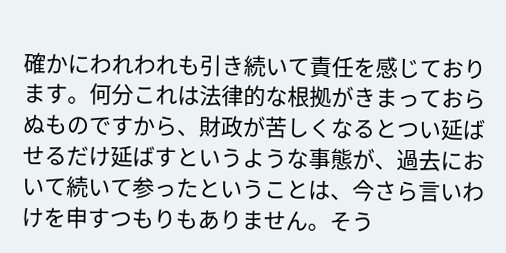確かにわれわれも引き続いて責任を感じております。何分これは法律的な根拠がきまっておらぬものですから、財政が苦しくなるとつい延ばせるだけ延ばすというような事態が、過去において続いて参ったということは、今さら言いわけを申すつもりもありません。そう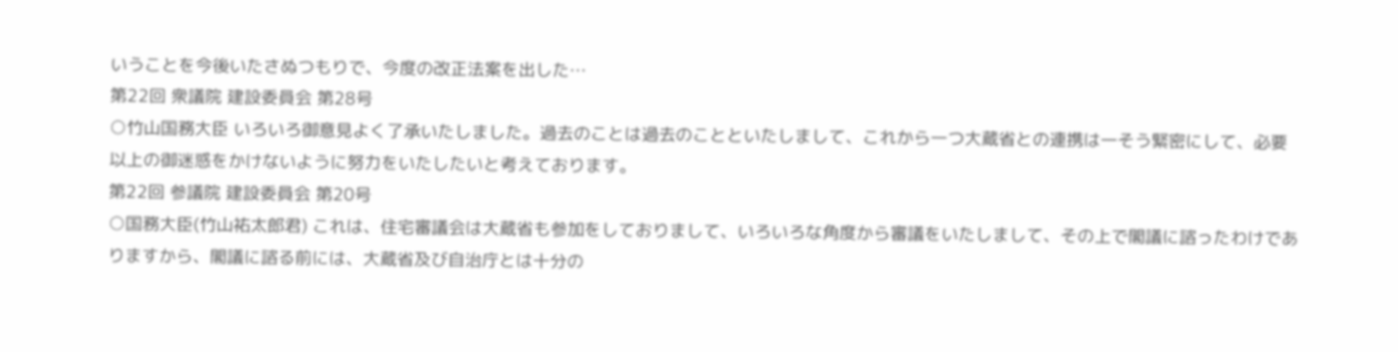いうことを今後いたさぬつもりで、今度の改正法案を出した…
第22回 衆議院 建設委員会 第28号
○竹山国務大臣 いろいろ御意見よく了承いたしました。過去のことは過去のことといたしまして、これから一つ大蔵省との連携は一そう緊密にして、必要以上の御迷惑をかけないように努力をいたしたいと考えております。
第22回 参議院 建設委員会 第20号
○国務大臣(竹山祐太郎君) これは、住宅審議会は大蔵省も参加をしておりまして、いろいろな角度から審議をいたしまして、その上で閣議に諮ったわけでありますから、閣議に諮る前には、大蔵省及び自治庁とは十分の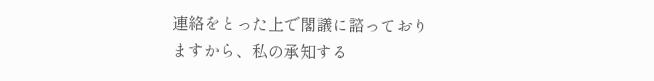連絡をとった上で閣議に諮っておりますから、私の承知する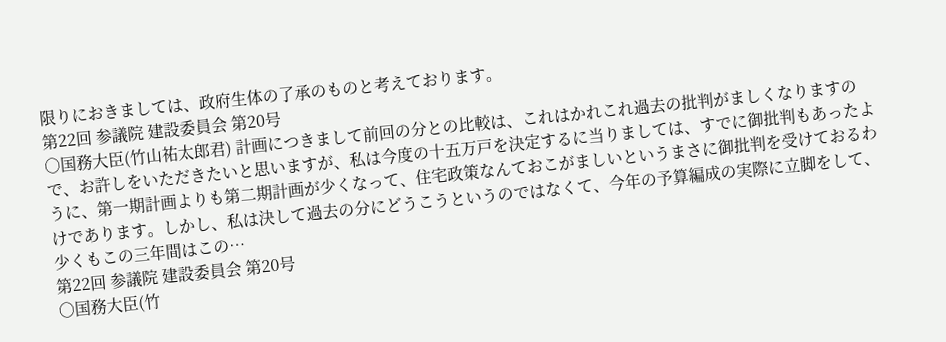限りにおきましては、政府生体の了承のものと考えております。
第22回 参議院 建設委員会 第20号
○国務大臣(竹山祐太郎君) 計画につきまして前回の分との比較は、これはかれこれ過去の批判がましくなりますので、お許しをいただきたいと思いますが、私は今度の十五万戸を決定するに当りましては、すでに御批判もあったように、第一期計画よりも第二期計画が少くなって、住宅政策なんておこがましいというまさに御批判を受けておるわけであります。しかし、私は決して過去の分にどうこうというのではなくて、今年の予算編成の実際に立脚をして、少くもこの三年間はこの…
第22回 参議院 建設委員会 第20号
○国務大臣(竹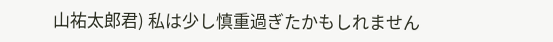山祐太郎君) 私は少し慎重過ぎたかもしれません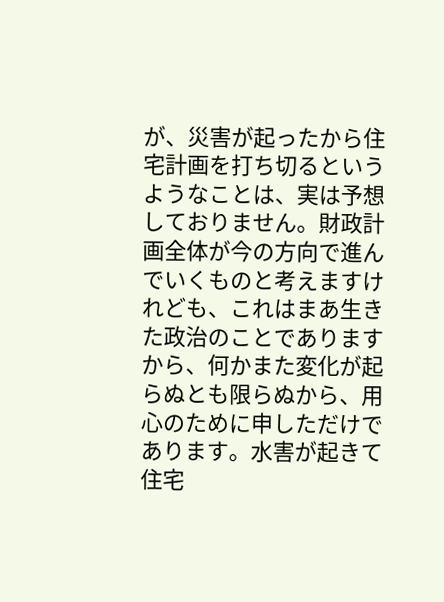が、災害が起ったから住宅計画を打ち切るというようなことは、実は予想しておりません。財政計画全体が今の方向で進んでいくものと考えますけれども、これはまあ生きた政治のことでありますから、何かまた変化が起らぬとも限らぬから、用心のために申しただけであります。水害が起きて住宅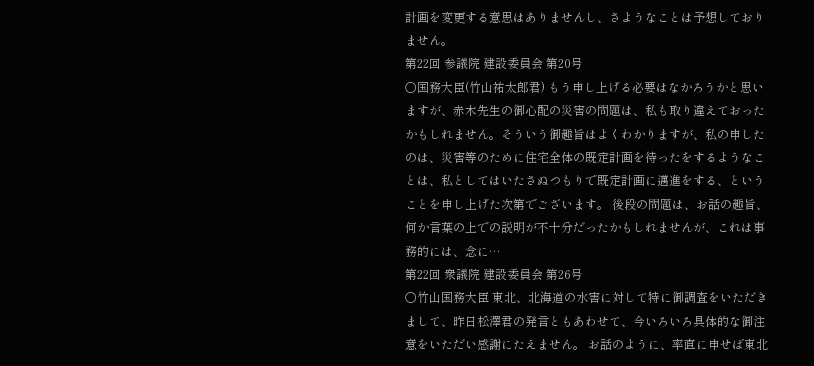計画を変更する意思はありませんし、さようなことは予想しておりません。
第22回 参議院 建設委員会 第20号
○国務大臣(竹山祐太郎君) もう申し上げる必要はなかろうかと思いますが、赤木先生の御心配の災害の問題は、私も取り違えておったかもしれません。そういう御趣旨はよくわかりますが、私の申したのは、災害等のために住宅全体の既定計画を待ったをするようなことは、私としてはいたさぬつもりで既定計画に邁進をする、ということを申し上げた次第でございます。 後段の問題は、お話の趣旨、何か言葉の上での説明が不十分だったかもしれませんが、これは事務的には、念に…
第22回 衆議院 建設委員会 第26号
○竹山国務大臣 東北、北海道の水害に対して特に御調査をいただきまして、昨日松澤君の発言ともあわせて、今いろいろ具体的な御注意をいただい感謝にたえません。 お話のように、率直に申せば東北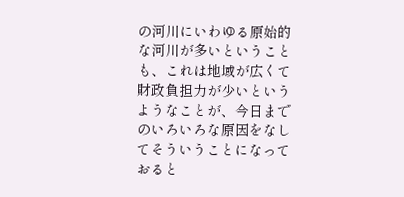の河川にいわゆる原始的な河川が多いということも、これは地域が広くて財政負担力が少いというようなことが、今日までのいろいろな原因をなしてそういうことになっておると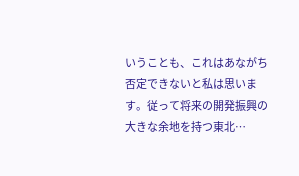いうことも、これはあながち否定できないと私は思います。従って将来の開発振興の大きな余地を持つ東北…